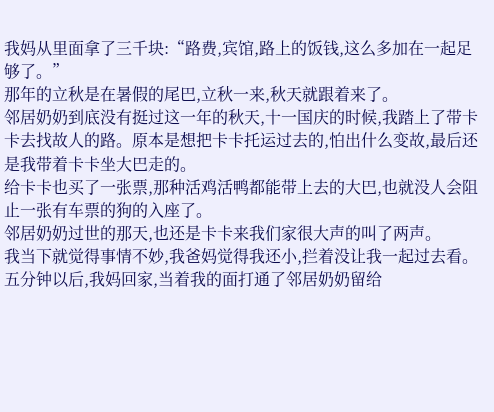我妈从里面拿了三千块:“路费,宾馆,路上的饭钱,这么多加在一起足够了。”
那年的立秋是在暑假的尾巴,立秋一来,秋天就跟着来了。
邻居奶奶到底没有挺过这一年的秋天,十一国庆的时候,我踏上了带卡卡去找故人的路。原本是想把卡卡托运过去的,怕出什么变故,最后还是我带着卡卡坐大巴走的。
给卡卡也买了一张票,那种活鸡活鸭都能带上去的大巴,也就没人会阻止一张有车票的狗的入座了。
邻居奶奶过世的那天,也还是卡卡来我们家很大声的叫了两声。
我当下就觉得事情不妙,我爸妈觉得我还小,拦着没让我一起过去看。五分钟以后,我妈回家,当着我的面打通了邻居奶奶留给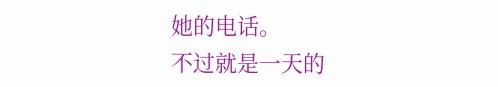她的电话。
不过就是一天的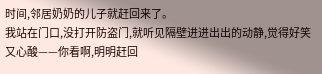时间,邻居奶奶的儿子就赶回来了。
我站在门口,没打开防盗门,就听见隔壁进进出出的动静,觉得好笑又心酸——你看啊,明明赶回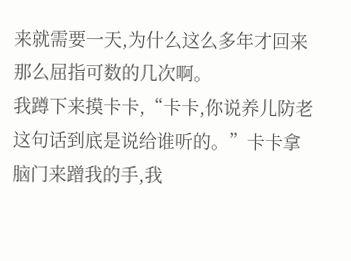来就需要一天,为什么这么多年才回来那么屈指可数的几次啊。
我蹲下来摸卡卡,“卡卡,你说养儿防老这句话到底是说给谁听的。”卡卡拿脑门来蹭我的手,我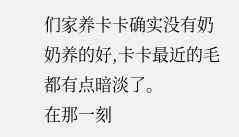们家养卡卡确实没有奶奶养的好,卡卡最近的毛都有点暗淡了。
在那一刻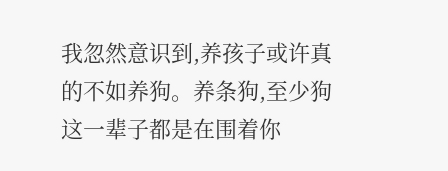我忽然意识到,养孩子或许真的不如养狗。养条狗,至少狗这一辈子都是在围着你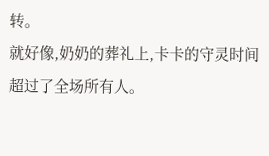转。
就好像,奶奶的葬礼上,卡卡的守灵时间超过了全场所有人。